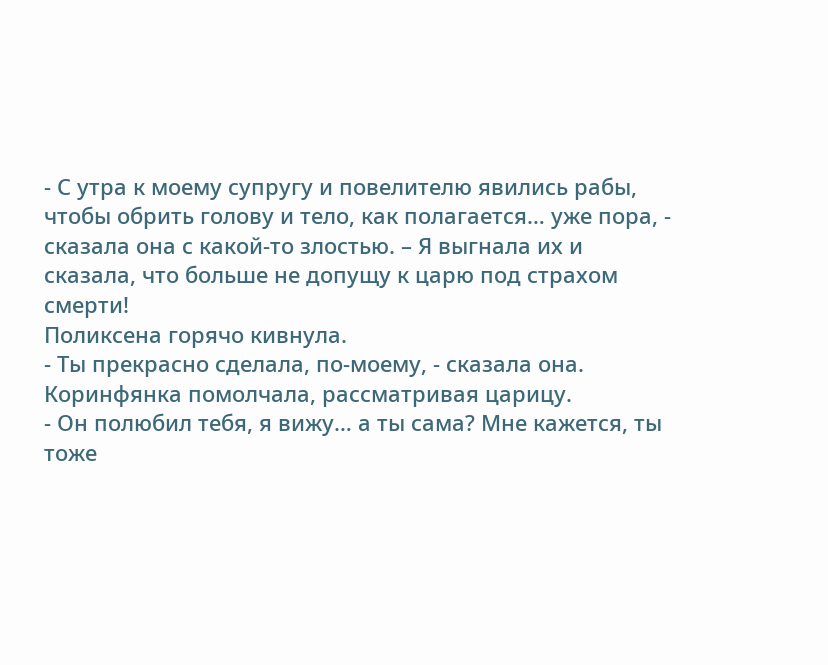- С утра к моему супругу и повелителю явились рабы, чтобы обрить голову и тело, как полагается… уже пора, - сказала она с какой-то злостью. – Я выгнала их и сказала, что больше не допущу к царю под страхом смерти!
Поликсена горячо кивнула.
- Ты прекрасно сделала, по-моему, - сказала она.
Коринфянка помолчала, рассматривая царицу.
- Он полюбил тебя, я вижу… а ты сама? Мне кажется, ты тоже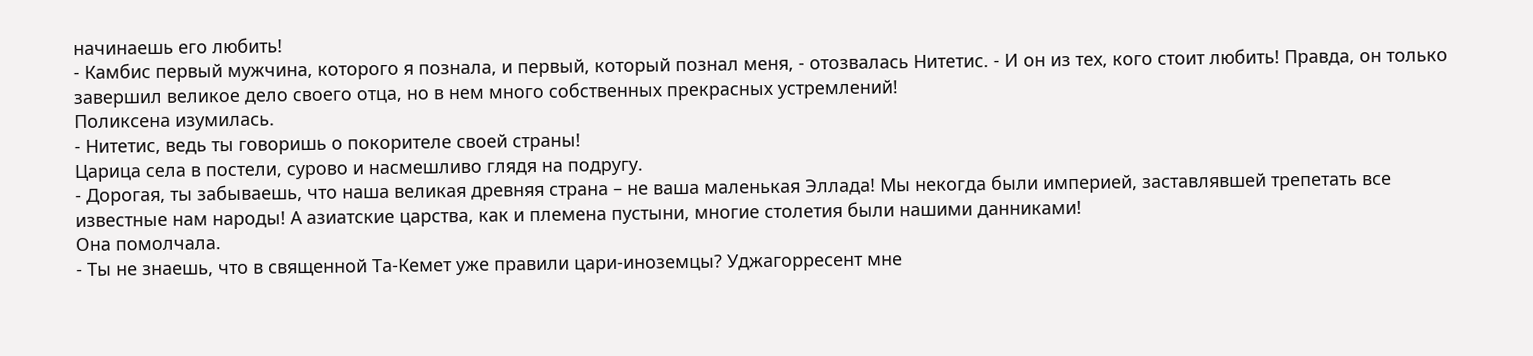начинаешь его любить!
- Камбис первый мужчина, которого я познала, и первый, который познал меня, - отозвалась Нитетис. - И он из тех, кого стоит любить! Правда, он только завершил великое дело своего отца, но в нем много собственных прекрасных устремлений!
Поликсена изумилась.
- Нитетис, ведь ты говоришь о покорителе своей страны!
Царица села в постели, сурово и насмешливо глядя на подругу.
- Дорогая, ты забываешь, что наша великая древняя страна – не ваша маленькая Эллада! Мы некогда были империей, заставлявшей трепетать все известные нам народы! А азиатские царства, как и племена пустыни, многие столетия были нашими данниками!
Она помолчала.
- Ты не знаешь, что в священной Та-Кемет уже правили цари-иноземцы? Уджагорресент мне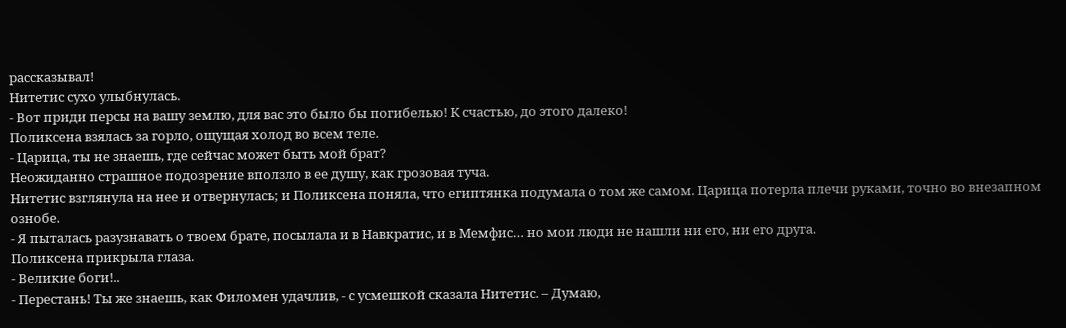рассказывал!
Нитетис сухо улыбнулась.
- Вот приди персы на вашу землю, для вас это было бы погибелью! К счастью, до этого далеко!
Поликсена взялась за горло, ощущая холод во всем теле.
- Царица, ты не знаешь, где сейчас может быть мой брат?
Неожиданно страшное подозрение вползло в ее душу, как грозовая туча.
Нитетис взглянула на нее и отвернулась; и Поликсена поняла, что египтянка подумала о том же самом. Царица потерла плечи руками, точно во внезапном ознобе.
- Я пыталась разузнавать о твоем брате, посылала и в Навкратис, и в Мемфис… но мои люди не нашли ни его, ни его друга.
Поликсена прикрыла глаза.
- Великие боги!..
- Перестань! Ты же знаешь, как Филомен удачлив, - с усмешкой сказала Нитетис. – Думаю,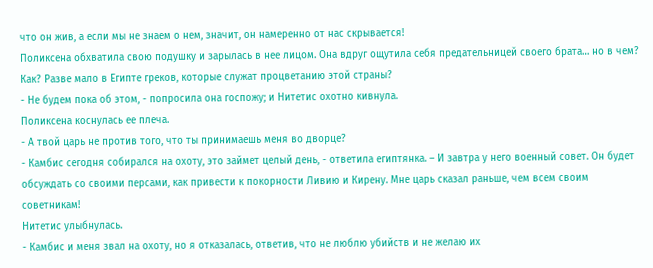что он жив, а если мы не знаем о нем, значит, он намеренно от нас скрывается!
Поликсена обхватила свою подушку и зарылась в нее лицом. Она вдруг ощутила себя предательницей своего брата… но в чем? Как? Разве мало в Египте греков, которые служат процветанию этой страны?
- Не будем пока об этом, - попросила она госпожу; и Нитетис охотно кивнула.
Поликсена коснулась ее плеча.
- А твой царь не против того, что ты принимаешь меня во дворце?
- Камбис сегодня собирался на охоту, это займет целый день, - ответила египтянка. – И завтра у него военный совет. Он будет обсуждать со своими персами, как привести к покорности Ливию и Кирену. Мне царь сказал раньше, чем всем своим советникам!
Нитетис улыбнулась.
- Камбис и меня звал на охоту, но я отказалась, ответив, что не люблю убийств и не желаю их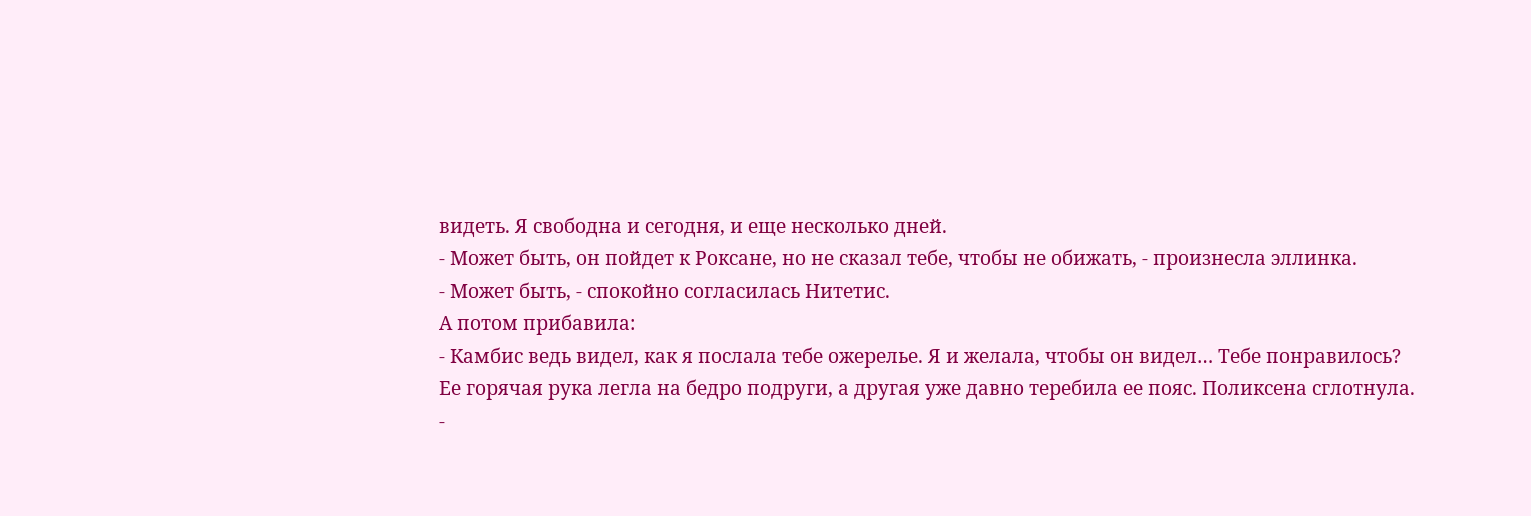видеть. Я свободна и сегодня, и еще несколько дней.
- Может быть, он пойдет к Роксане, но не сказал тебе, чтобы не обижать, - произнесла эллинка.
- Может быть, - спокойно согласилась Нитетис.
А потом прибавила:
- Камбис ведь видел, как я послала тебе ожерелье. Я и желала, чтобы он видел… Тебе понравилось?
Ее горячая рука легла на бедро подруги, а другая уже давно теребила ее пояс. Поликсена сглотнула.
-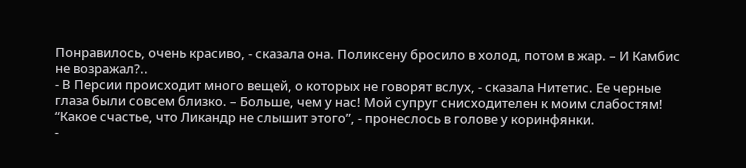Понравилось, очень красиво, - сказала она. Поликсену бросило в холод, потом в жар. – И Камбис не возражал?..
- В Персии происходит много вещей, о которых не говорят вслух, - сказала Нитетис. Ее черные глаза были совсем близко. – Больше, чем у нас! Мой супруг снисходителен к моим слабостям!
“Какое счастье, что Ликандр не слышит этого”, - пронеслось в голове у коринфянки.
-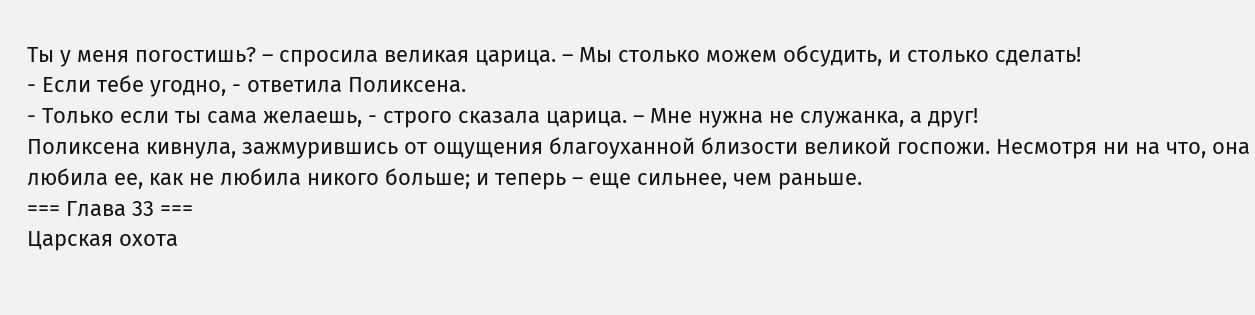Ты у меня погостишь? – спросила великая царица. – Мы столько можем обсудить, и столько сделать!
- Если тебе угодно, - ответила Поликсена.
- Только если ты сама желаешь, - строго сказала царица. – Мне нужна не служанка, а друг!
Поликсена кивнула, зажмурившись от ощущения благоуханной близости великой госпожи. Несмотря ни на что, она любила ее, как не любила никого больше; и теперь – еще сильнее, чем раньше.
=== Глава 33 ===
Царская охота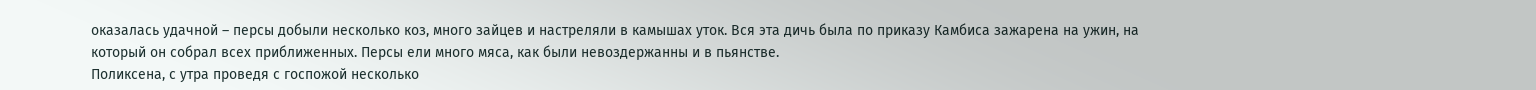оказалась удачной – персы добыли несколько коз, много зайцев и настреляли в камышах уток. Вся эта дичь была по приказу Камбиса зажарена на ужин, на который он собрал всех приближенных. Персы ели много мяса, как были невоздержанны и в пьянстве.
Поликсена, с утра проведя с госпожой несколько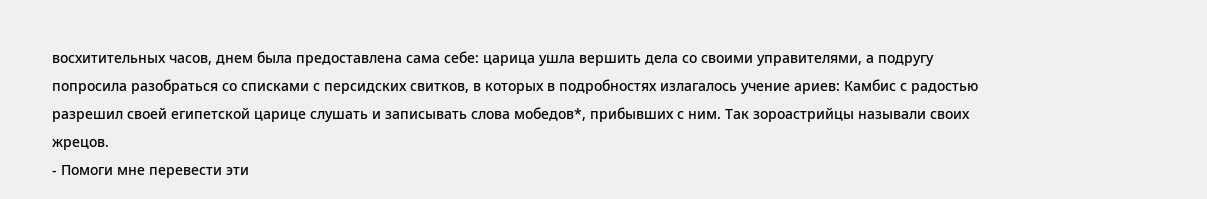восхитительных часов, днем была предоставлена сама себе: царица ушла вершить дела со своими управителями, а подругу попросила разобраться со списками с персидских свитков, в которых в подробностях излагалось учение ариев: Камбис с радостью разрешил своей египетской царице слушать и записывать слова мобедов*, прибывших с ним. Так зороастрийцы называли своих жрецов.
- Помоги мне перевести эти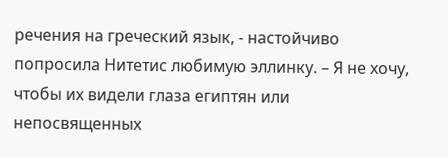речения на греческий язык, - настойчиво попросила Нитетис любимую эллинку. – Я не хочу, чтобы их видели глаза египтян или непосвященных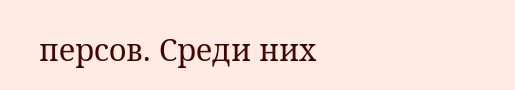персов. Среди них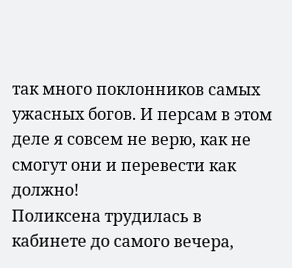так много поклонников самых ужасных богов. И персам в этом деле я совсем не верю, как не смогут они и перевести как должно!
Поликсена трудилась в кабинете до самого вечера,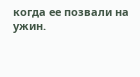когда ее позвали на ужин.